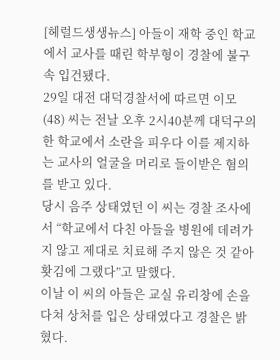[헤럴드생생뉴스] 아들이 재학 중인 학교에서 교사를 때린 학부형이 경찰에 불구속 입건됐다.
29일 대전 대덕경찰서에 따르면 이모(48) 씨는 전날 오후 2시40분께 대덕구의 한 학교에서 소란을 피우다 이를 제지하는 교사의 얼굴을 머리로 들이받은 혐의를 받고 있다.
당시 음주 상태였던 이 씨는 경찰 조사에서 “학교에서 다친 아들을 병원에 데려가지 않고 제대로 치료해 주지 않은 것 같아 홧김에 그랬다”고 말했다.
이날 이 씨의 아들은 교실 유리창에 손을 다쳐 상처를 입은 상태였다고 경찰은 밝혔다.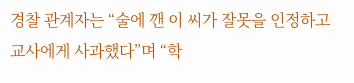경찰 관계자는 “술에 깬 이 씨가 잘못을 인정하고 교사에게 사과했다”며 “학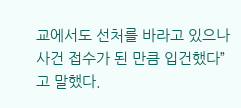교에서도 선처를 바라고 있으나 사건 접수가 된 만큼 입건했다”고 말했다.